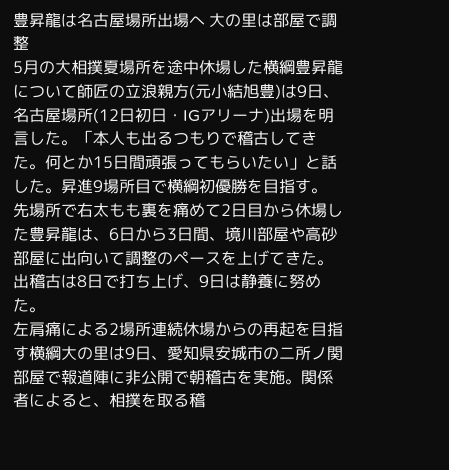豊昇龍は名古屋場所出場へ 大の里は部屋で調整
5月の大相撲夏場所を途中休場した横綱豊昇龍について師匠の立浪親方(元小結旭豊)は9日、名古屋場所(12日初日・IGアリーナ)出場を明言した。「本人も出るつもりで稽古してきた。何とか15日間頑張ってもらいたい」と話した。昇進9場所目で横綱初優勝を目指す。
先場所で右太もも裏を痛めて2日目から休場した豊昇龍は、6日から3日間、境川部屋や高砂部屋に出向いて調整のペースを上げてきた。出稽古は8日で打ち上げ、9日は静養に努めた。
左肩痛による2場所連続休場からの再起を目指す横綱大の里は9日、愛知県安城市の二所ノ関部屋で報道陣に非公開で朝稽古を実施。関係者によると、相撲を取る稽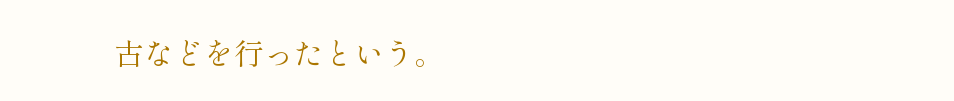古などを行ったという。